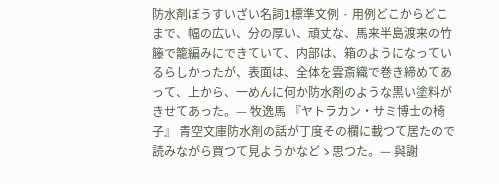防水剤ぼうすいざい名詞1標準文例 · 用例どこからどこまで、幅の広い、分の厚い、頑丈な、馬来半島渡来の竹籐で籠編みにできていて、内部は、箱のようになっているらしかったが、表面は、全体を雲斎織で巻き締めてあって、上から、一めんに何か防水剤のような黒い塗料がきせてあった。— 牧逸馬 『ヤトラカン・サミ博士の椅子』 青空文庫防水剤の話が丁度その欄に載つて居たので読みながら買つて見ようかなどゝ思つた。— 與謝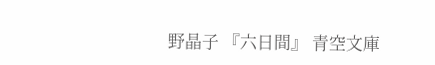野晶子 『六日間』 青空文庫